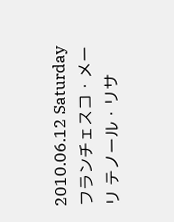2010.06.12 Saturday
フランチェスコ・メーリ テノール・リサ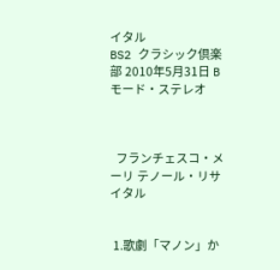イタル
BS2 クラシック倶楽部 2010年5月31日 Bモード・ステレオ



  フランチェスコ・メーリ テノール・リサイタル


 1.歌劇「マノン」か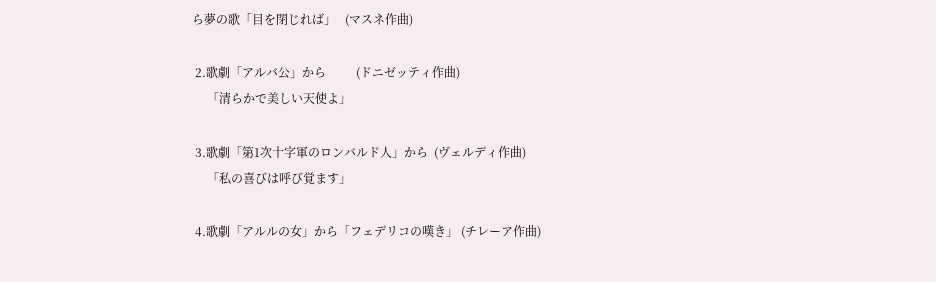ら夢の歌「目を閉じれば」   (マスネ作曲)

 2.歌劇「アルバ公」から          (ドニゼッティ作曲)
     「清らかで美しい天使よ」

 3.歌劇「第1次十字軍のロンバルド人」から  (ヴェルディ作曲)
     「私の喜びは呼び覚ます」

 4.歌劇「アルルの女」から「フェデリコの嘆き」 (チレーア作曲)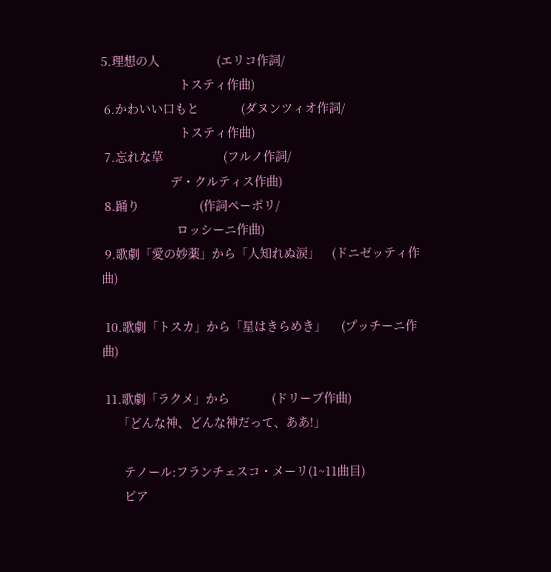5.理想の人                   (エリコ作詞/
                          トスティ作曲)
 6.かわいい口もと              (ダヌンツィオ作詞/
                          トスティ作曲)
 7.忘れな草                    (フルノ作詞/
                       デ・クルティス作曲)
 8.踊り                    (作詞ペーポリ/
                         ロッシーニ作曲)
 9.歌劇「愛の妙薬」から「人知れぬ涙」    (ドニゼッティ作曲)

 10.歌劇「トスカ」から「星はきらめき」     (プッチーニ作曲)

 11.歌劇「ラクメ」から              (ドリーブ作曲)
     「どんな神、どんな神だって、ああ!」

       テノール:フランチェスコ・メーリ(1~11曲目)
       ピア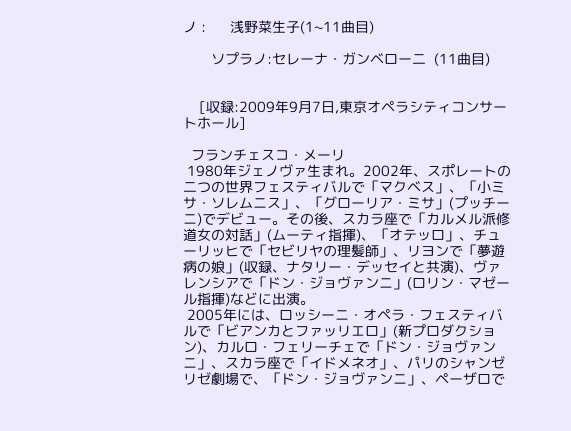ノ :      浅野菜生子(1~11曲目)

       ソプラノ:セレーナ・ガンベロー二  (11曲目)


    [収録:2009年9月7日,東京オペラシティコンサートホール]

  フランチェスコ・メーリ
 1980年ジェノヴァ生まれ。2002年、スポレートの二つの世界フェスティバルで「マクベス」、「小ミサ・ソレムニス」、「グローリア・ミサ」(プッチーニ)でデビュー。その後、スカラ座で「カルメル派修道女の対話」(ムーティ指揮)、「オテッロ」、チューリッヒで「セビリヤの理髪師」、リヨンで「夢遊病の娘」(収録、ナタリー・デッセイと共演)、ヴァレンシアで「ドン・ジョヴァンニ」(ロリン・マゼール指揮)などに出演。
 2005年には、ロッシーニ・オペラ・フェスティバルで「ビアンカとファッリエロ」(新プロダクション)、カルロ・フェリーチェで「ドン・ジョヴァンニ」、スカラ座で「イドメネオ」、パリのシャンゼリゼ劇場で、「ドン・ジョヴァンニ」、ペーザロで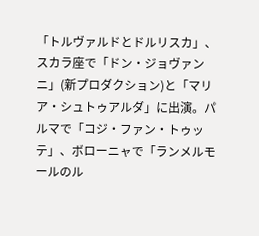「トルヴァルドとドルリスカ」、スカラ座で「ドン・ジョヴァンニ」(新プロダクション)と「マリア・シュトゥアルダ」に出演。パルマで「コジ・ファン・トゥッテ」、ボローニャで「ランメルモールのル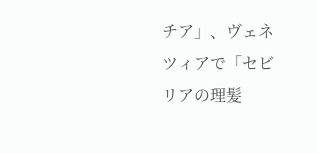チア」、ヴェネツィアで「セビリアの理髪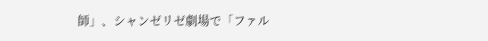師」、シャンゼリゼ劇場で「ファル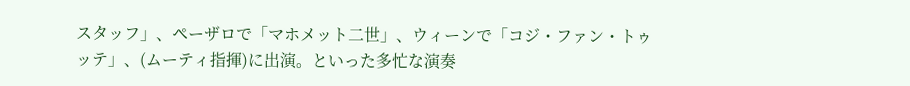スタッフ」、ペーザロで「マホメット二世」、ウィーンで「コジ・ファン・トゥッテ」、(ムーティ指揮)に出演。といった多忙な演奏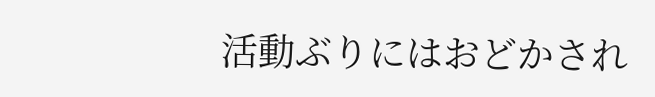活動ぶりにはおどかされ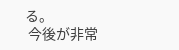る。
 今後が非常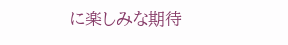に楽しみな期待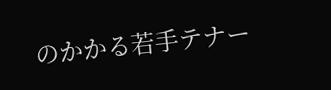のかかる若手テナー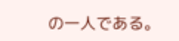の一人である。